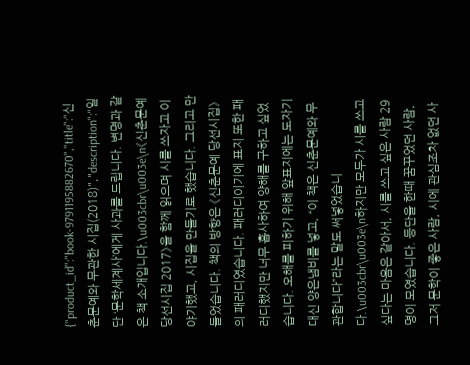{"product_id":"book-9791195882670","title":"신춘문예와 무관한 시집(2018)","description":"일단 ‘문학세계사’에게 사과를 드립니다. 변명과 같은 책 소개입니다.\u003cbr\u003e\n《신춘문예 당선시집 2017》을 함께 읽으며 시를 쓰자고 이야기했고, 시집을 만들기로 했습니다. 그리고 만들었습니다. 책의 방향은 《신춘문예 당선시집》의 패러디였습니다. 패러디이기에 표지 또한 패러디했지만 너무 흡사하여 양해를 구하고 싶었습니다. 오해를 피하기 위해 앞표지에는 도자기 대신 양은냄비를 넣고, “이 책은 신춘문예와 무관합니다”라는 말도 써넣었습니다.\u003cbr\u003e\n하지만 모두가 시를 쓰고 싶다는 마음은 같아서, 시를 쓰고 싶은 사람 29명이 모였습니다. 등단을 한때 꿈꾸었던 사람, 그저 문학이 좋은 사람, 시에 관심조차 없던 사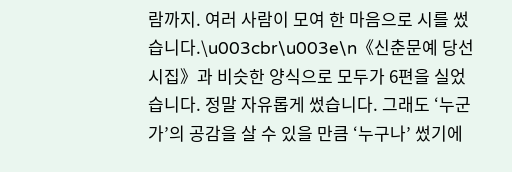람까지. 여러 사람이 모여 한 마음으로 시를 썼습니다.\u003cbr\u003e\n《신춘문예 당선시집》과 비슷한 양식으로 모두가 6편을 실었습니다. 정말 자유롭게 썼습니다. 그래도 ‘누군가’의 공감을 살 수 있을 만큼 ‘누구나’ 썼기에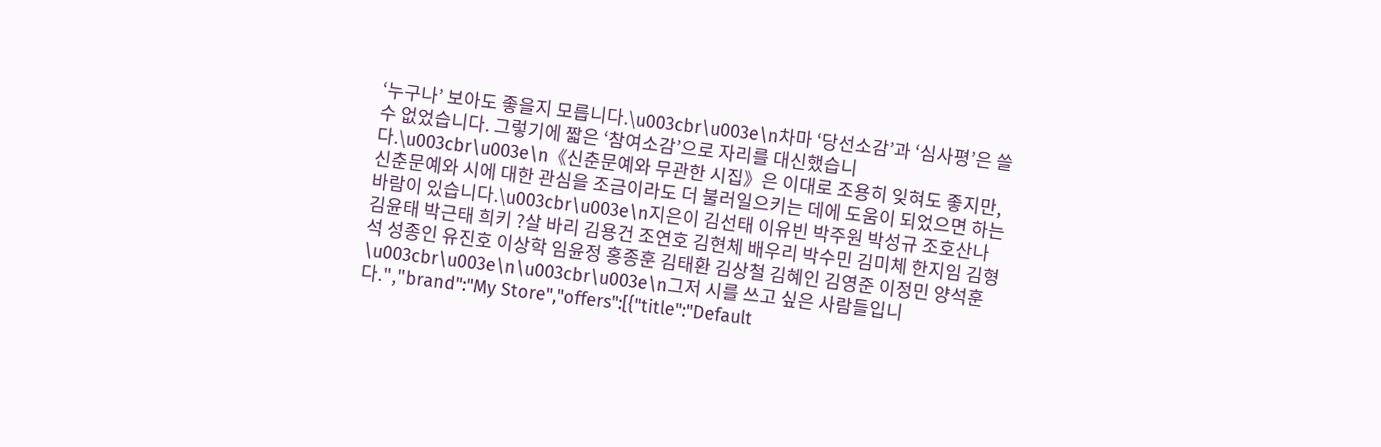‘누구나’ 보아도 좋을지 모릅니다.\u003cbr\u003e\n차마 ‘당선소감’과 ‘심사평’은 쓸 수 없었습니다. 그렇기에 짧은 ‘참여소감’으로 자리를 대신했습니다.\u003cbr\u003e\n《신춘문예와 무관한 시집》은 이대로 조용히 잊혀도 좋지만, 신춘문예와 시에 대한 관심을 조금이라도 더 불러일으키는 데에 도움이 되었으면 하는 바람이 있습니다.\u003cbr\u003e\n지은이 김선태 이유빈 박주원 박성규 조호산나 김윤태 박근태 희키 ?살 바리 김용건 조연호 김현체 배우리 박수민 김미체 한지임 김형석 성종인 유진호 이상학 임윤정 홍종훈 김태환 김상철 김혜인 김영준 이정민 양석훈 \u003cbr\u003e\n\u003cbr\u003e\n그저 시를 쓰고 싶은 사람들입니다.","brand":"My Store","offers":[{"title":"Default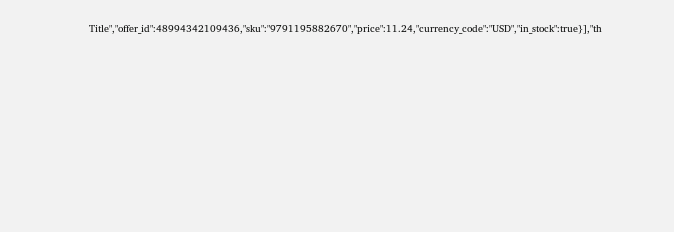Title","offer_id":48994342109436,"sku":"9791195882670","price":11.24,"currency_code":"USD","in_stock":true}],"th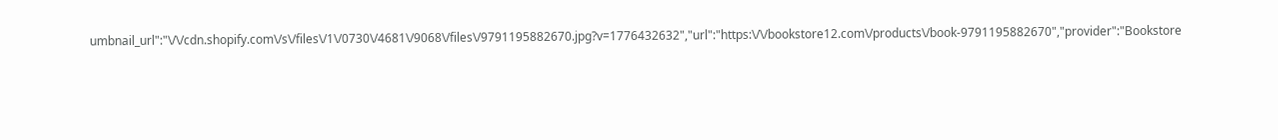umbnail_url":"\/\/cdn.shopify.com\/s\/files\/1\/0730\/4681\/9068\/files\/9791195882670.jpg?v=1776432632","url":"https:\/\/bookstore12.com\/products\/book-9791195882670","provider":"Bookstore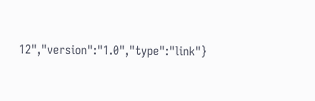12","version":"1.0","type":"link"}